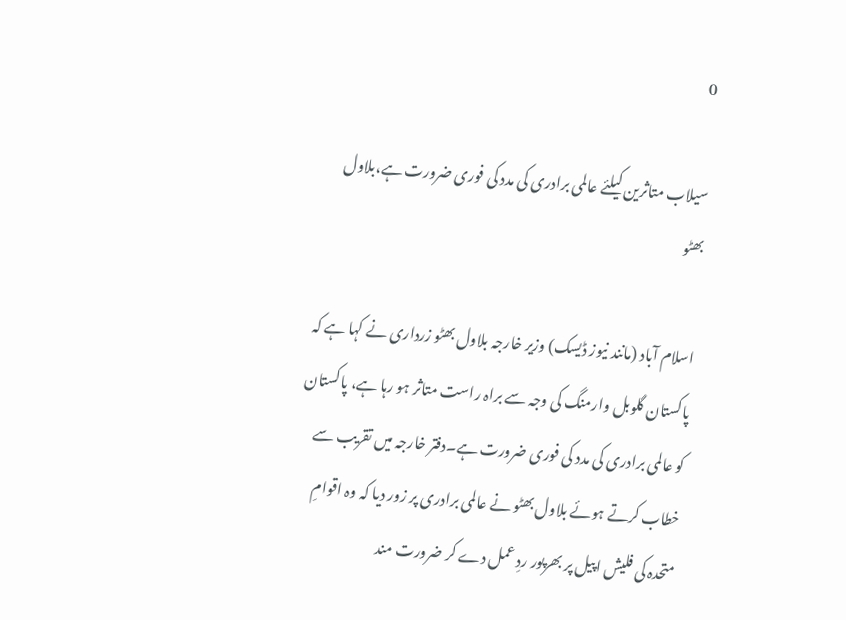0

سیلاب متاثرین کیلئے عالمی برادری کی مدد کی فوری ضرورت ہے،بلاول بھٹو

اسلام آباد (مانند نیوز ڈیسک) وزیر خارجہ بلاول بھٹو زرداری نے کہا ہے کہ پاکستان گلوبل وارمنگ کی وجہ سے براہ راست متاثر ہو رہا ہے، پاکستان کو عالمی برادری کی مدد کی فوری ضرورت ہے۔دفتر خارجہ میں تقریب سے خطاب کرتے ہوئے بلاول بھٹو نے عالمی برادری پر زور دیا کہ وہ اقوامِ متحدہ کی فلیش اپیل پر بھرپور ردِ عمل دے کر ضرورت مند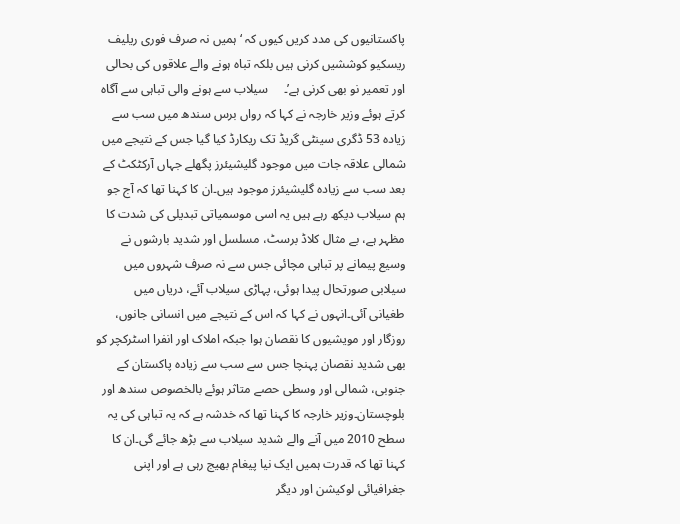پاکستانیوں کی مدد کریں کیوں کہ ‘ہمیں نہ صرف فوری ریلیف ریسکیو کوششیں کرنی ہیں بلکہ تباہ ہونے والے علاقوں کی بحالی اور تعمیر نو بھی کرنی ہے’۔     سیلاب سے ہونے والی تباہی سے آگاہ کرتے ہوئے وزیر خارجہ نے کہا کہ رواں برس سندھ میں سب سے زیادہ 53 ڈگری سینٹی گریڈ تک ریکارڈ کیا گیا جس کے نتیجے میں شمالی علاقہ جات میں موجود گلیشیئرز پگھلے جہاں آرکٹکٹ کے بعد سب سے زیادہ گلیشیئرز موجود ہیں۔ان کا کہنا تھا کہ آج جو ہم سیلاب دیکھ رہے ہیں یہ اسی موسمیاتی تبدیلی کی شدت کا مظہر ہے، بے مثال کلاڈ برسٹ، مسلسل اور شدید بارشوں نے وسیع پیمانے پر تباہی مچائی جس سے نہ صرف شہروں میں سیلابی صورتحال پیدا ہوئی، پہاڑی سیلاب آئے، دریاں میں طغیانی آئی۔انہوں نے کہا کہ اس کے نتیجے میں انسانی جانوں، روزگار اور مویشیوں کا نقصان ہوا جبکہ املاک اور انفرا اسٹرکچر کو بھی شدید نقصان پہنچا جس سے سب سے زیادہ پاکستان کے جنوبی، شمالی اور وسطی حصے متاثر ہوئے بالخصوص سندھ اور بلوچستان۔وزیر خارجہ کا کہنا تھا کہ خدشہ ہے کہ یہ تباہی کی یہ سطح 2010 میں آنے والے شدید سیلاب سے بڑھ جائے گی۔ان کا کہنا تھا کہ قدرت ہمیں ایک نیا پیغام بھیج رہی ہے اور اپنی جغرافیائی لوکیشن اور دیگر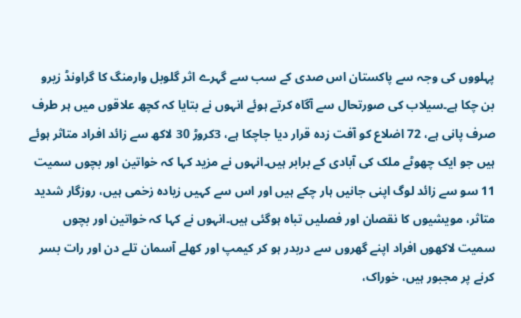پہلووں کی وجہ سے پاکستان اس صدی کے سب سے گہرے اثر گلوبل وارمنگ کا گراونڈ زیرو بن چکا ہے۔سیلاب کی صورتحال سے آگاہ کرتے ہوئے انہوں نے بتایا کہ کچھ علاقوں میں ہر طرف صرف پانی ہے، 72 اضلاع کو آفت زدہ قرار دیا جاچکا ہے، 3کروڑ 30 لاکھ سے زائد افراد متاثر ہوئے ہیں جو ایک چھوٹے ملک کی آبادی کے برابر ہیں۔انہوں نے مزید کہا کہ خواتین اور بچوں سمیت 11 سو سے زائد لوگ اپنی جانیں ہار چکے ہیں اور اس سے کہیں زیادہ زخمی ہیں، روزگار شدید متاثر، مویشیوں کا نقصان اور فصلیں تباہ ہوگئی ہیں۔انہوں نے کہا کہ خواتین اور بچوں سمیت لاکھوں افراد اپنے گھروں سے دربدر ہو کر کیمپ اور کھلے آسمان تلے دن اور رات بسر کرنے پر مجبور ہیں، خوراک،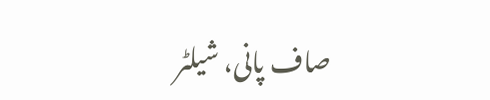صاف پانی، شیلٹر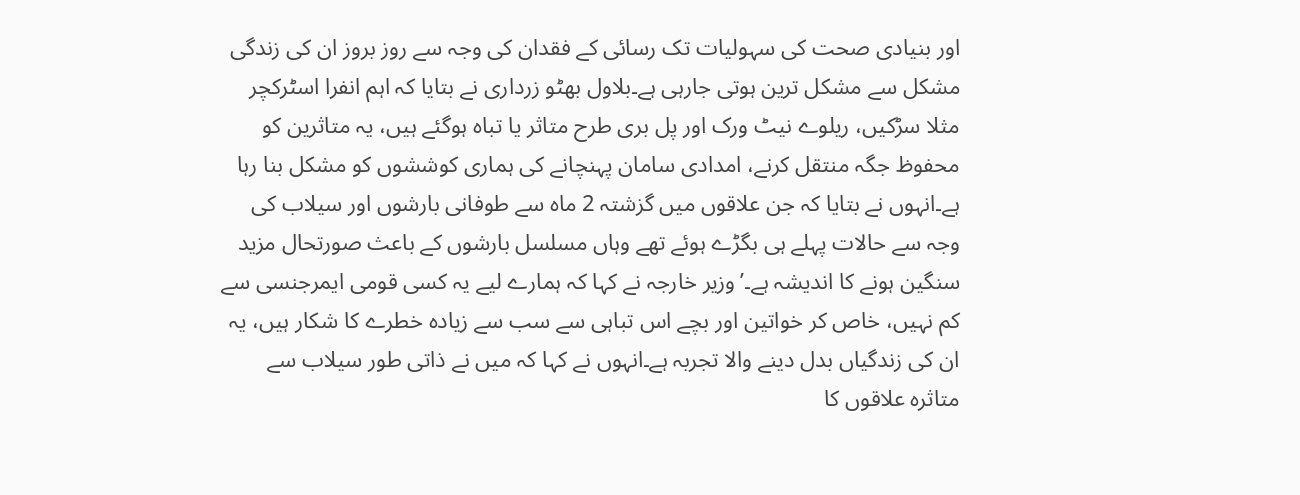اور بنیادی صحت کی سہولیات تک رسائی کے فقدان کی وجہ سے روز بروز ان کی زندگی مشکل سے مشکل ترین ہوتی جارہی ہے۔بلاول بھٹو زرداری نے بتایا کہ اہم انفرا اسٹرکچر مثلا سڑکیں، ریلوے نیٹ ورک اور پل بری طرح متاثر یا تباہ ہوگئے ہیں، یہ متاثرین کو محفوظ جگہ منتقل کرنے، امدادی سامان پہنچانے کی ہماری کوششوں کو مشکل بنا رہا ہے۔انہوں نے بتایا کہ جن علاقوں میں گزشتہ 2 ماہ سے طوفانی بارشوں اور سیلاب کی وجہ سے حالات پہلے ہی بگڑے ہوئے تھے وہاں مسلسل بارشوں کے باعث صورتحال مزید سنگین ہونے کا اندیشہ ہے۔’وزیر خارجہ نے کہا کہ ہمارے لیے یہ کسی قومی ایمرجنسی سے کم نہیں، خاص کر خواتین اور بچے اس تباہی سے سب سے زیادہ خطرے کا شکار ہیں، یہ ان کی زندگیاں بدل دینے والا تجربہ ہے۔انہوں نے کہا کہ میں نے ذاتی طور سیلاب سے متاثرہ علاقوں کا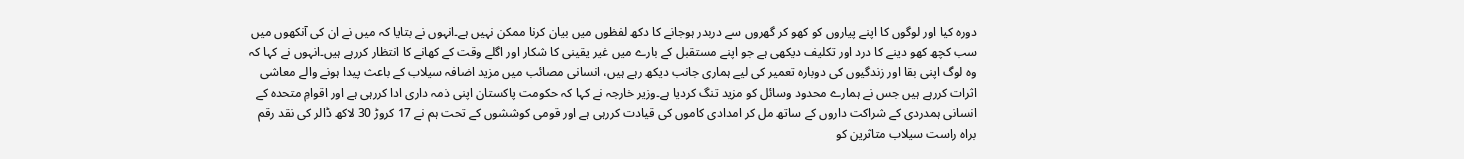دورہ کیا اور لوگوں کا اپنے پیاروں کو کھو کر گھروں سے دربدر ہوجانے کا دکھ لفظوں میں بیان کرنا ممکن نہیں ہے۔انہوں نے بتایا کہ میں نے ان کی آنکھوں میں سب کچھ کھو دینے کا درد اور تکلیف دیکھی ہے جو اپنے مستقبل کے بارے میں غیر یقینی کا شکار اور اگلے وقت کے کھانے کا انتظار کررہے ہیں۔انہوں نے کہا کہ وہ لوگ اپنی بقا اور زندگیوں کی دوبارہ تعمیر کی لیے ہماری جانب دیکھ رہے ہیں، انسانی مصائب میں مزید اضافہ سیلاب کے باعث پیدا ہونے والے معاشی اثرات کررہے ہیں جس نے ہمارے محدود وسائل کو مزید تنگ کردیا ہے۔وزیر خارجہ نے کہا کہ حکومت پاکستان اپنی ذمہ داری ادا کررہی ہے اور اقوامِ متحدہ کے انسانی ہمدردی کے شراکت داروں کے ساتھ مل کر امدادی کاموں کی قیادت کررہی ہے اور قومی کوششوں کے تحت ہم نے 17 کروڑ 30 لاکھ ڈالر کی نقد رقم براہ راست سیلاب متاثرین کو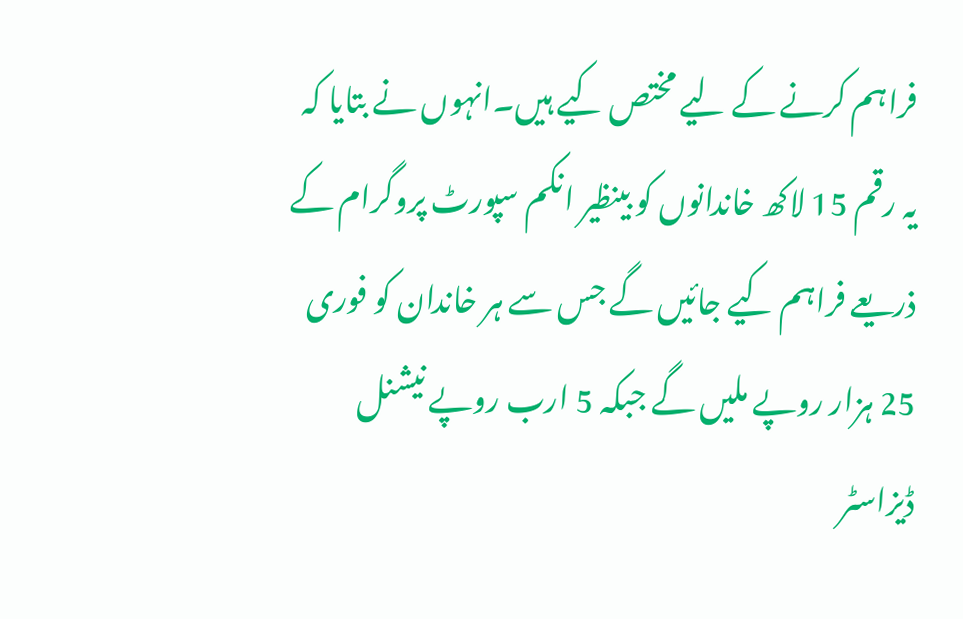فراہم کرنے کے لیے مختص کیے ہیں۔انہوں نے بتایا کہ یہ رقم 15 لاکھ خاندانوں کو بینظیر انکم سپورٹ پروگرام کے ذریعے فراہم کیے جائیں گے جس سے ہر خاندان کو فوری 25 ہزار روپے ملیں گے جبکہ 5 ارب روپے نیشنل ڈیزاسٹر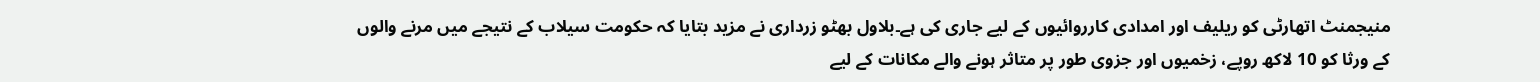منیجمنٹ اتھارٹی کو ریلیف اور امدادی کارروائیوں کے لیے جاری کی ہے۔بلاول بھٹو زرداری نے مزید بتایا کہ حکومت سیلاب کے نتیجے میں مرنے والوں کے ورثا کو 10 لاکھ روپے، زخمیوں اور جزوی طور پر متاثر ہونے والے مکانات کے لیے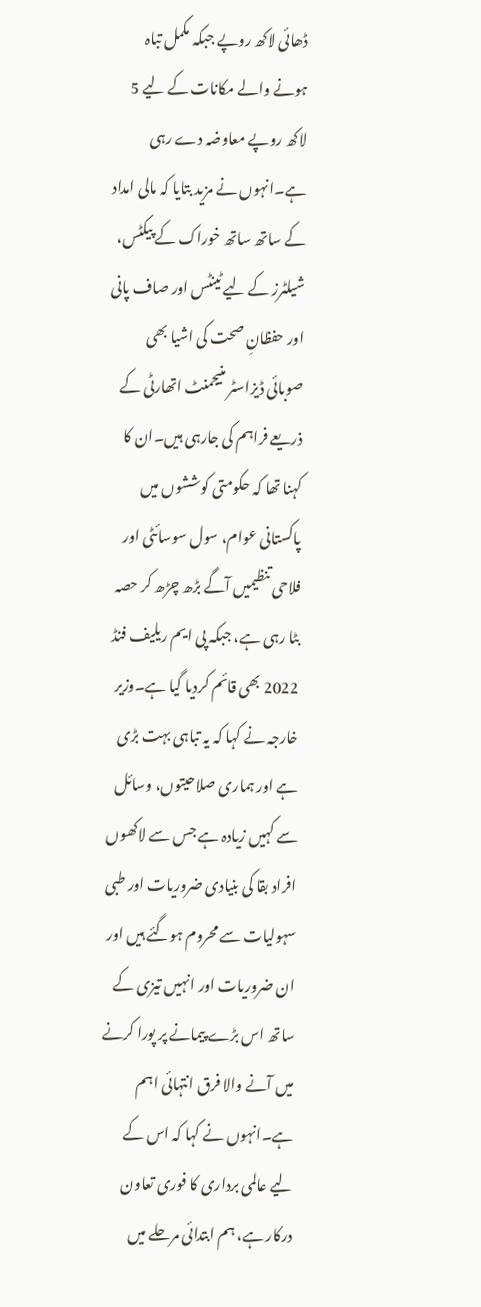ڈھائی لاکھ روپے جبکہ مکمل تباہ ہونے والے مکانات کے لیے 5 لاکھ روپے معاوضہ دے رہی ہے۔انہوں نے مزید بتایا کہ مالی امداد کے ساتھ ساتھ خوراک کے پیکٹس، شیلٹرز کے لیے ٹینٹس اور صاف پانی اور حفظانِ صحت کی اشیا بھی صوبائی ڈیزاسٹر منیجمنٹ اتھارٹی کے ذریعے فراہم کی جارہی ہیں۔ان کا کہنا تھا کہ حکومتی کوششوں میں پاکستانی عوام، سول سوسائٹی اور فلاحی تنظیمیں آگے بڑھ چڑھ کر حصہ بٹا رہی ہے، جبکہ پی ایم ریلیف فنڈ 2022 بھی قائم کردیا گیا ہے۔وزیر خارجہ نے کہا کہ یہ تباہی بہت بڑی ہے اور ہماری صلاحیتوں، وسائل سے کہیں زیادہ ہے جس سے لاکھوں افراد بقا کی بنیادی ضروریات اور طبی سہولیات سے محروم ہوگئے ہیں اور ان ضروریات اور انہیں تیزی کے ساتھ اس بڑے پیمانے پر پورا کرنے میں آنے والا فرق انتہائی اہم ہے۔انہوں نے کہا کہ اس کے لیے عالمی برداری کا فوری تعاون درکار ہے، ہم ابتدائی مرحلے میں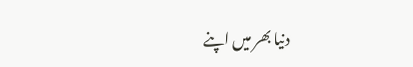دنیا بھر میں اپنے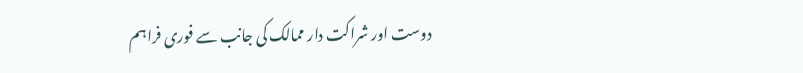دوست اور شراکت دار ممالک کی جانب سے فوری فراہم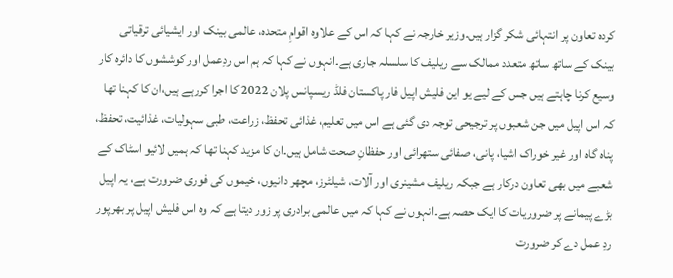کردہ تعاون پر انتہائی شکر گزار ہیں۔وزیر خارجہ نے کہا کہ اس کے علاوہ اقوامِ متحدہ، عالمی بینک اور ایشیائی ترقیاتی بینک کے ساتھ ساتھ متعدد ممالک سے ریلیف کا سلسلہ جاری ہے۔انہوں نے کہا کہ ہم اس ردِعمل اور کوششوں کا دائرہ کار وسیع کرنا چاہتے ہیں جس کے لیے یو این فلیش اپیل فار پاکستان فلڈ ریسپانس پلان 2022 کا اجرا کررہے ہیں،ان کا کہنا تھا کہ اس اپیل میں جن شعبوں پر ترجیحی توجہ دی گئی ہے اس میں تعلیم، غذائی تحفظ، زراعت، طبی سہولیات، غذائیت، تحفظ، پناہ گاہ اور غیر خوراک اشیا، پانی، صفائی ستھرائی اور حفظانِ صحت شامل ہیں۔ان کا مزید کہنا تھا کہ ہمیں لائیو اسٹاک کے شعبے میں بھی تعاون درکار ہے جبکہ ریلیف مشینری اور آلات، شیلٹرز، مچھر دانیوں، خیموں کی فوری ضرورت ہے، یہ اپیل بڑے پیمانے پر ضروریات کا ایک حصہ ہے۔انہوں نے کہا کہ میں عالمی برادری پر زور دیتا ہے کہ وہ اس فلیش اپیل پر بھرپور ردِ عمل دے کر ضرورت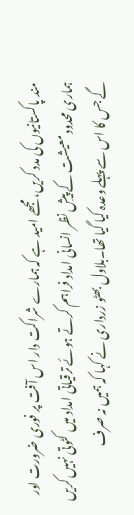مند پاکستانیوں کی مدد کریں، مجھے امید ہے کہ ہمارے شراکت دار اس آفت پر فوری ضرورت اور ہماری محدود معیشت کے پیشِ نظر انسانی امداد فراہم کرتے ہوئے ترقیاتی امداد میں کٹوتی نہیں کریں گے جس کا اس سے پہلے وعدہ کیا گیا تھا۔بلاول بھٹو زرداری نے کہا کہ ہمیں نہ صرف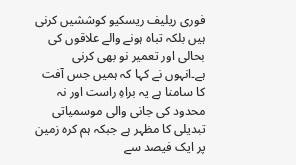فوری ریلیف ریسکیو کوششیں کرنی ہیں بلکہ تباہ ہونے والے علاقوں کی بحالی اور تعمیر نو بھی کرنی ہے۔انہوں نے کہا کہ ہمیں جس آفت کا سامنا ہے یہ براہِ راست اور نہ محدود کی جانی والی موسمیاتی تبدیلی کا مظہر ہے جبکہ ہم کرہ زمین پر ایک فیصد سے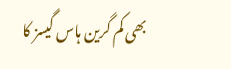بھی کم گرین ہاس گیسز کا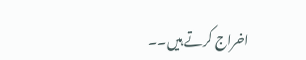اخراج کرتے ہیں۔۔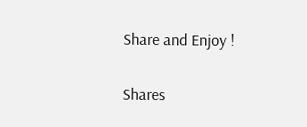Share and Enjoy !

Shares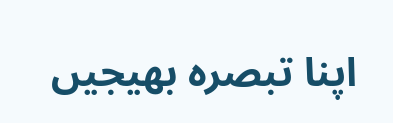اپنا تبصرہ بھیجیں